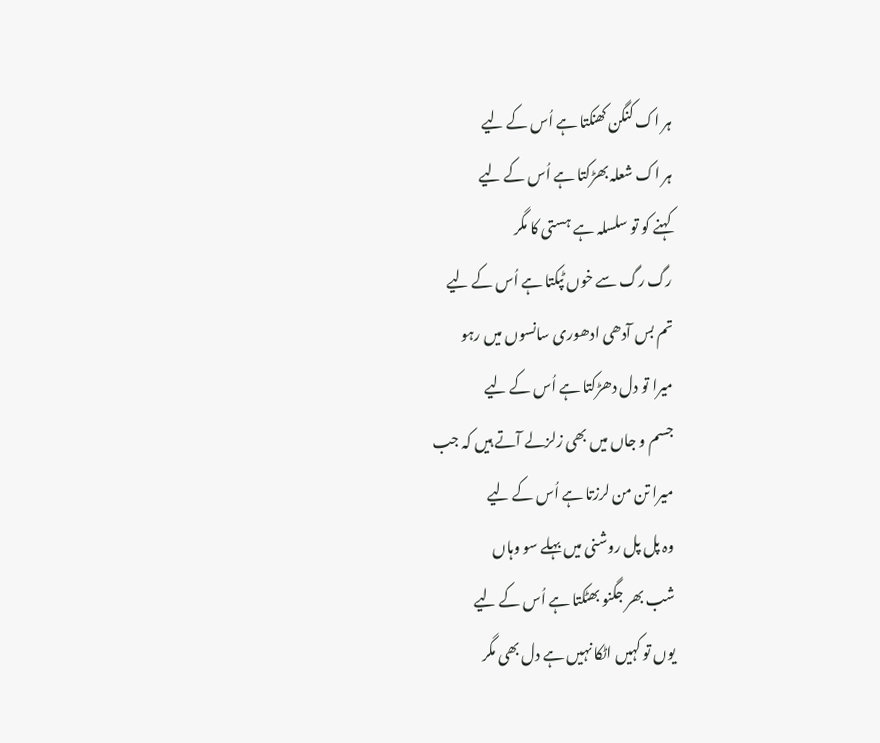ہر اک کنگن کھنکتا ہے اُس کے لیے
ہر اک شعلہ بھڑکتا ہے اُس کے لیے
کہنے کو تو سلسلہ ہے ہستی کا مگر
رگ رگ سے خوں ٹپکتا ہے اُس کے لیے
تم بس آدھی ادھوری سانسوں میں رہو
میرا تو دل دھڑکتا ہے اُس کے لیے
جسم و جاں میں بھی زلزلے آتے ہیں کہ جب
میرا تن من لرزتا ہے اُس کے لیے
وہ پل پل روشنی میں بہلے سو وہاں
شب بھر جگنو بھٹکتا ہے اُس کے لیے
یوں تو کہیں اٹکا نہیں ہے دل بھی مگر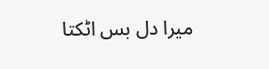میرا دل بس اٹکتا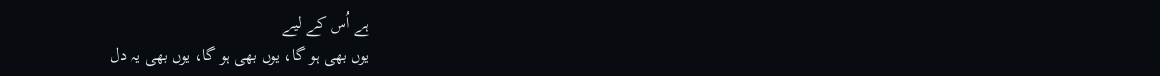ہے اُس کے لیے
یوں بھی ہو گا، یوں بھی ہو گا، یوں بھی یہ دل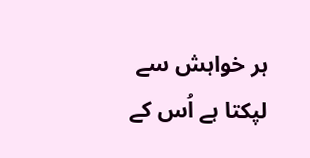ہر خواہش سے لپکتا ہے اُس کے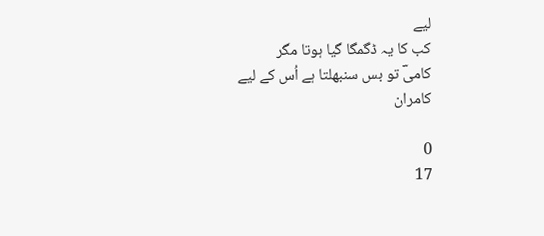لیے
کب کا یہ ڈگمگا گیا ہوتا مگر
کامیؔ تو بس سنبھلتا ہے اُس کے لیے
کامران

0
17